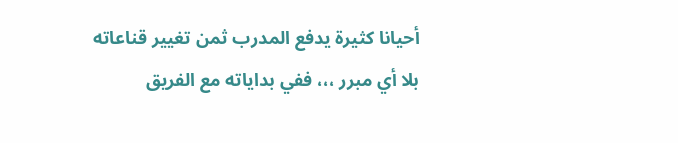أحيانا كثيرة يدفع المدرب ثمن تغيير قناعاته بلا أي مبرر ،،، ففي بداياته مع الفريق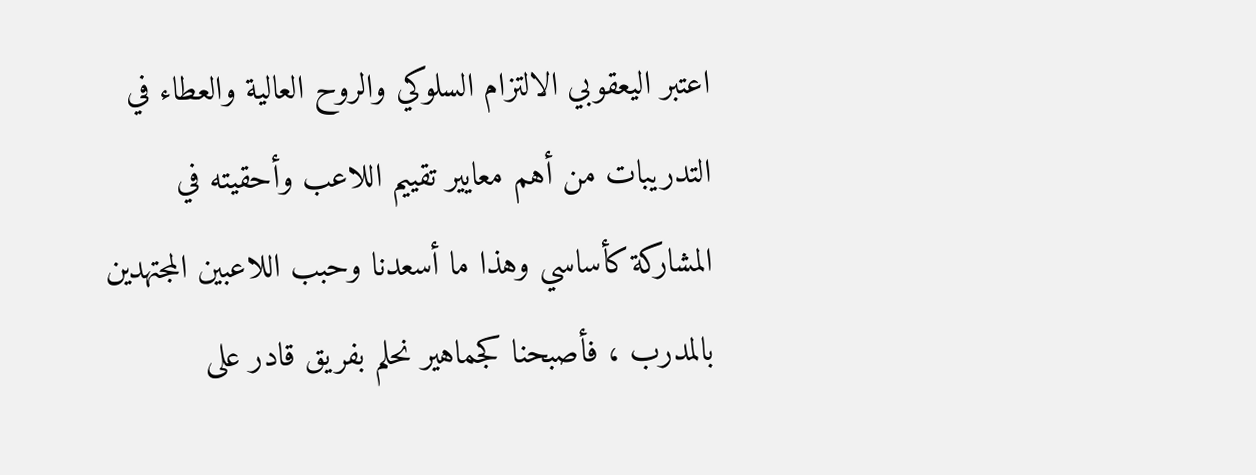اعتبر اليعقوبي الالتزام السلوكي والروح العالية والعطاء في التدريبات من أهم معايير تقييم اللاعب وأحقيته في المشاركة كأساسي وهذا ما أسعدنا وحبب اللاعبين المجتهدين بالمدرب ، فأصبحنا كجماهير نحلم بفريق قادر على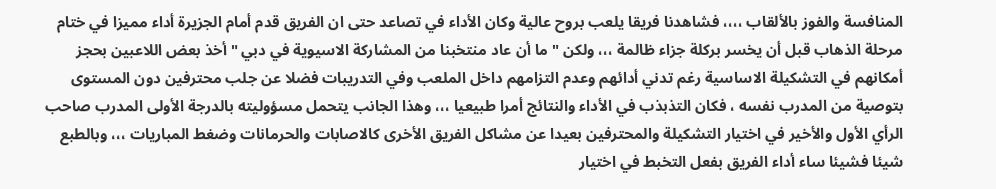المنافسة والفوز بالألقاب ،،،، فشاهدنا فريقا يلعب بروح عالية وكان الأداء في تصاعد حتى ان الفريق قدم أمام الجزيرة أداء مميزا في ختام مرحلة الذهاب قبل أن يخسر بركلة جزاء ظالمة ،،، ولكن " ما أن عاد منتخبنا من المشاركة الاسيوية في دبي " أخذ بعض اللاعبين بحجز أمكانهم في التشكيلة الاساسية رغم تدني أدائهم وعدم التزامهم داخل الملعب وفي التدريبات فضلا عن جلب محترفين دون المستوى بتوصية من المدرب نفسه ، فكان التذبذب في الأداء والنتائج أمرا طبيعيا ،،، وهذا الجانب يتحمل مسؤوليته بالدرجة الأولى المدرب صاحب الرأي الأول والأخير في اختيار التشكيلة والمحترفين بعيدا عن مشاكل الفريق الأخرى كالاصابات والحرمانات وضغط المباريات ،،، وبالطبع شيئا فشيئا ساء أداء الفريق بفعل التخبط في اختيار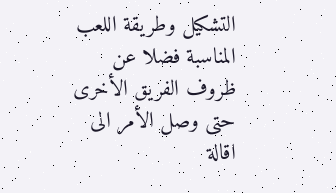التشكيل وطريقة اللعب المناسبة فضلا عن ظروف الفريق الأخرى حتى وصل الأمر الى اقالة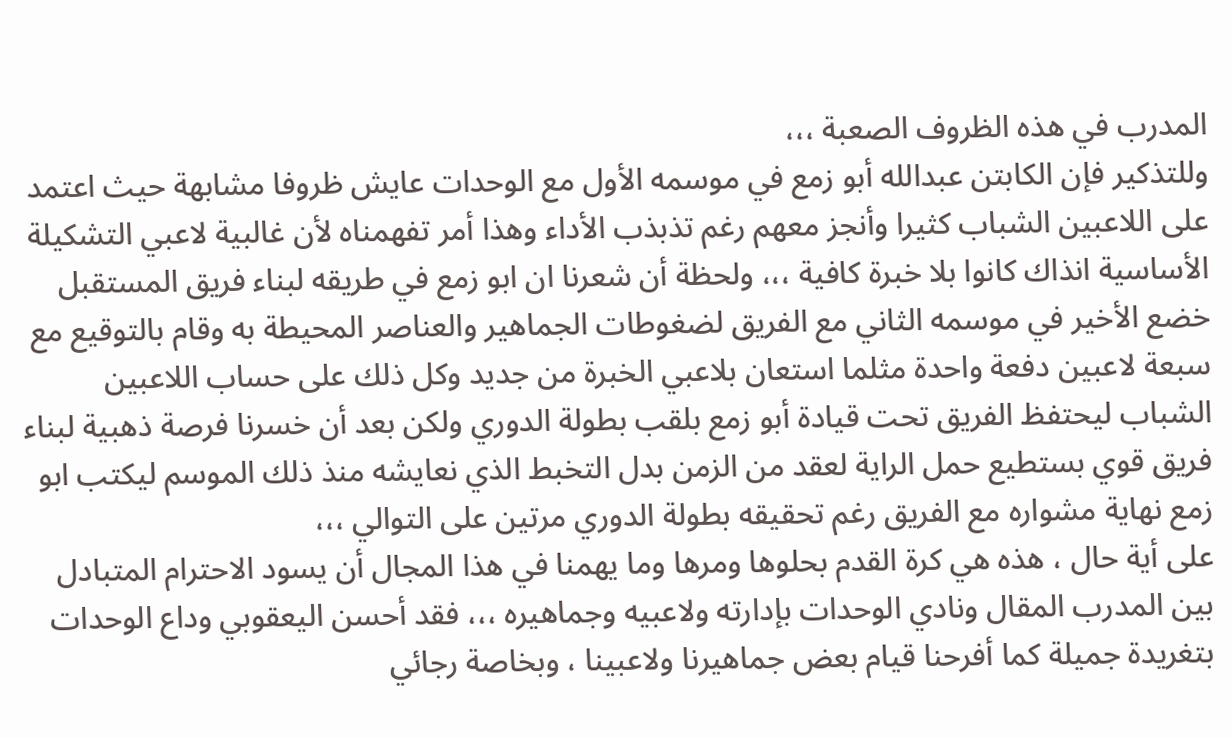المدرب في هذه الظروف الصعبة ،،،
وللتذكير فإن الكابتن عبدالله أبو زمع في موسمه الأول مع الوحدات عايش ظروفا مشابهة حيث اعتمد على اللاعبين الشباب كثيرا وأنجز معهم رغم تذبذب الأداء وهذا أمر تفهمناه لأن غالبية لاعبي التشكيلة الأساسية انذاك كانوا بلا خبرة كافية ،،، ولحظة أن شعرنا ان ابو زمع في طريقه لبناء فريق المستقبل خضع الأخير في موسمه الثاني مع الفريق لضغوطات الجماهير والعناصر المحيطة به وقام بالتوقيع مع سبعة لاعبين دفعة واحدة مثلما استعان بلاعبي الخبرة من جديد وكل ذلك على حساب اللاعبين الشباب ليحتفظ الفريق تحت قيادة أبو زمع بلقب بطولة الدوري ولكن بعد أن خسرنا فرصة ذهبية لبناء فريق قوي بستطيع حمل الراية لعقد من الزمن بدل التخبط الذي نعايشه منذ ذلك الموسم ليكتب ابو زمع نهاية مشواره مع الفريق رغم تحقيقه بطولة الدوري مرتين على التوالي ،،،
على أية حال ، هذه هي كرة القدم بحلوها ومرها وما يهمنا في هذا المجال أن يسود الاحترام المتبادل بين المدرب المقال ونادي الوحدات بإدارته ولاعبيه وجماهيره ،،، فقد أحسن اليعقوبي وداع الوحدات بتغريدة جميلة كما أفرحنا قيام بعض جماهيرنا ولاعبينا ، وبخاصة رجائي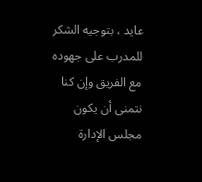عايد ، بتوجيه الشكر للمدرب على جهوده مع الفريق وإن كنا نتمنى أن يكون مجلس الإدارة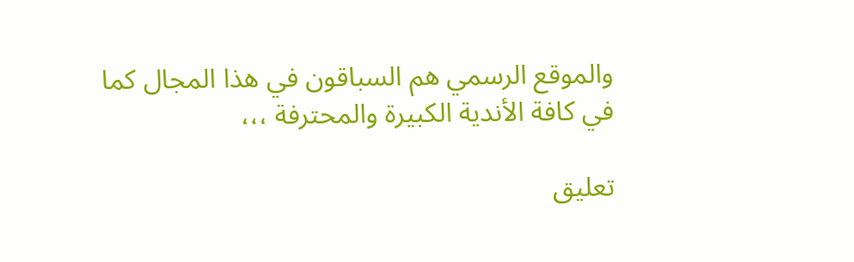والموقع الرسمي هم السباقون في هذا المجال كما في كافة الأندية الكبيرة والمحترفة ،،،

تعليق